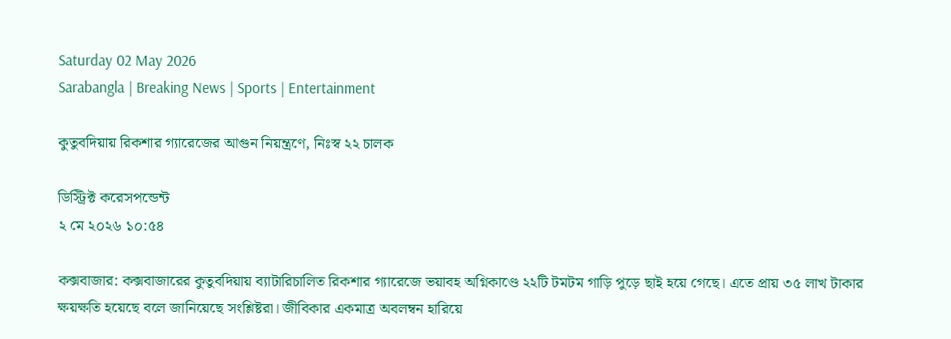Saturday 02 May 2026
Sarabangla | Breaking News | Sports | Entertainment

কুতুবদিয়ায় রিকশার গ্যারেজের আগুন নিয়ন্ত্রণে, নিঃস্ব ২২ চালক

ডিস্ট্রিক্ট করেসপন্ডেন্ট
২ মে ২০২৬ ১০:৫৪

কক্সবাজার: কক্সবাজারের কুতুবদিয়ায় ব্যাটারিচালিত রিকশার গ্যারেজে ভয়াবহ অগ্নিকাণ্ডে ২২টি টমটম গাড়ি পুড়ে ছাই হয়ে গেছে। এতে প্রায় ৩৫ লাখ টাকার ক্ষয়ক্ষতি হয়েছে বলে জানিয়েছে সংশ্লিষ্টরা। জীবিকার একমাত্র অবলম্বন হারিয়ে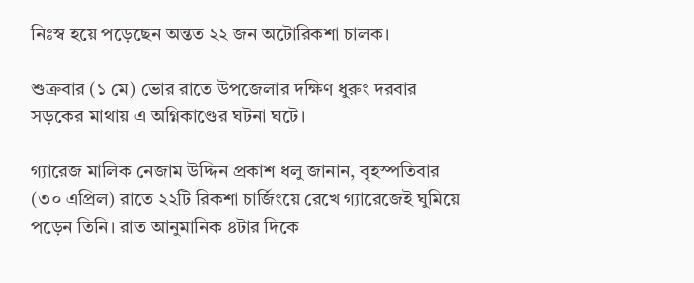নিঃস্ব হয়ে পড়েছেন অন্তত ২২ জন অটোরিকশা চালক।

শুক্রবার (১ মে) ভোর রাতে উপজেলার দক্ষিণ ধুরুং দরবার সড়কের মাথায় এ অগ্নিকাণ্ডের ঘটনা ঘটে।

গ্যারেজ মালিক নেজাম উদ্দিন প্রকাশ ধলু জানান, বৃহস্পতিবার (৩০ এপ্রিল) রাতে ২২টি রিকশা চার্জিংয়ে রেখে গ্যারেজেই ঘুমিয়ে পড়েন তিনি। রাত আনুমানিক ৪টার দিকে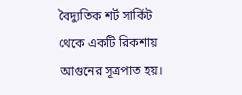বৈদ্যুতিক শর্ট সার্কিট থেকে একটি রিকশায় আগুনের সূত্রপাত হয়।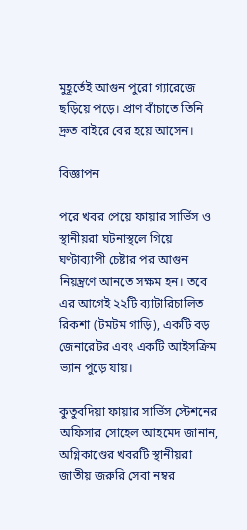মুহূর্তেই আগুন পুরো গ্যারেজে ছড়িয়ে পড়ে। প্রাণ বাঁচাতে তিনি দ্রুত বাইরে বের হয়ে আসেন।

বিজ্ঞাপন

পরে খবর পেয়ে ফায়ার সার্ভিস ও স্থানীয়রা ঘটনাস্থলে গিয়ে ঘণ্টাব্যাপী চেষ্টার পর আগুন নিয়ন্ত্রণে আনতে সক্ষম হন। তবে এর আগেই ২২টি ব্যাটারিচালিত রিকশা (টমটম গাড়ি), একটি বড় জেনারেটর এবং একটি আইসক্রিম ভ্যান পুড়ে যায়।

কুতুবদিয়া ফায়ার সার্ভিস স্টেশনের অফিসার সোহেল আহমেদ জানান, অগ্নিকাণ্ডের খবরটি স্থানীয়রা জাতীয় জরুরি সেবা নম্বর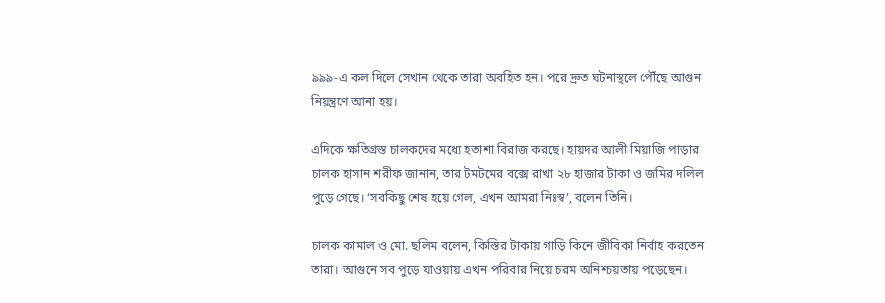৯৯৯-এ কল দিলে সেখান থেকে তারা অবহিত হন। পরে দ্রুত ঘটনাস্থলে পৌঁছে আগুন নিয়ন্ত্রণে আনা হয়।

এদিকে ক্ষতিগ্রস্ত চালকদের মধ্যে হতাশা বিরাজ করছে। হায়দর আলী মিয়াজি পাড়ার চালক হাসান শরীফ জানান, তার টমটমের বক্সে রাখা ২৮ হাজার টাকা ও জমির দলিল পুড়ে গেছে। ‘সবকিছু শেষ হয়ে গেল, এখন আমরা নিঃস্ব’, বলেন তিনি।

চালক কামাল ও মো. ছলিম বলেন, কিস্তির টাকায় গাড়ি কিনে জীবিকা নির্বাহ করতেন তারা। আগুনে সব পুড়ে যাওয়ায় এখন পরিবার নিয়ে চরম অনিশ্চয়তায় পড়েছেন।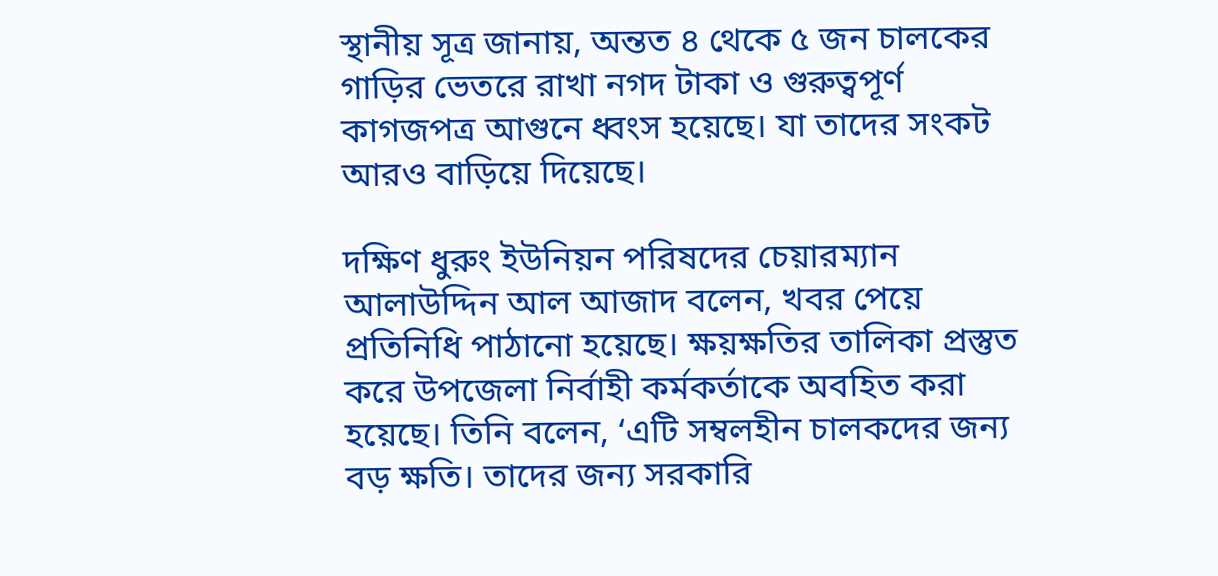স্থানীয় সূত্র জানায়, অন্তত ৪ থেকে ৫ জন চালকের গাড়ির ভেতরে রাখা নগদ টাকা ও গুরুত্বপূর্ণ কাগজপত্র আগুনে ধ্বংস হয়েছে। যা তাদের সংকট আরও বাড়িয়ে দিয়েছে।

দক্ষিণ ধুরুং ইউনিয়ন পরিষদের চেয়ারম্যান আলাউদ্দিন আল আজাদ বলেন, খবর পেয়ে প্রতিনিধি পাঠানো হয়েছে। ক্ষয়ক্ষতির তালিকা প্রস্তুত করে উপজেলা নির্বাহী কর্মকর্তাকে অবহিত করা হয়েছে। তিনি বলেন, ‘এটি সম্বলহীন চালকদের জন্য বড় ক্ষতি। তাদের জন্য সরকারি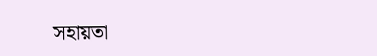সহায়তা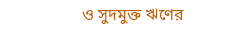ও সুদমুক্ত ঋণের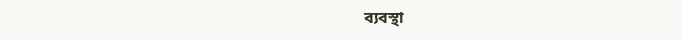ব্যবস্থা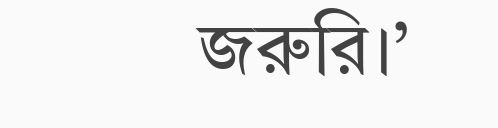জরুরি।’